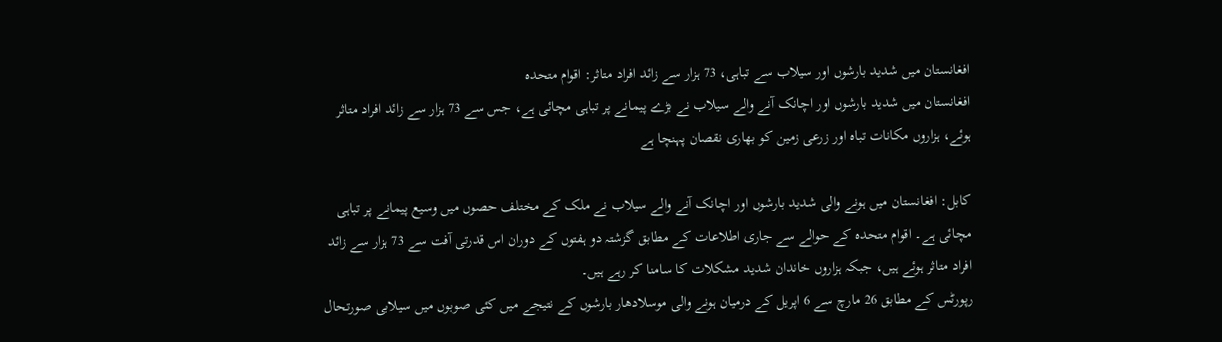افغانستان میں شدید بارشوں اور سیلاب سے تباہی، 73 ہزار سے زائد افراد متاثر: اقوام متحدہ
افغانستان میں شدید بارشوں اور اچانک آنے والے سیلاب نے بڑے پیمانے پر تباہی مچائی ہے، جس سے 73 ہزار سے زائد افراد متاثر ہوئے، ہزاروں مکانات تباہ اور زرعی زمین کو بھاری نقصان پہنچا ہے

کابل: افغانستان میں ہونے والی شدید بارشوں اور اچانک آنے والے سیلاب نے ملک کے مختلف حصوں میں وسیع پیمانے پر تباہی مچائی ہے۔ اقوام متحدہ کے حوالے سے جاری اطلاعات کے مطابق گزشتہ دو ہفتوں کے دوران اس قدرتی آفت سے 73 ہزار سے زائد افراد متاثر ہوئے ہیں، جبکہ ہزاروں خاندان شدید مشکلات کا سامنا کر رہے ہیں۔
رپورٹس کے مطابق 26 مارچ سے 6 اپریل کے درمیان ہونے والی موسلادھار بارشوں کے نتیجے میں کئی صوبوں میں سیلابی صورتحال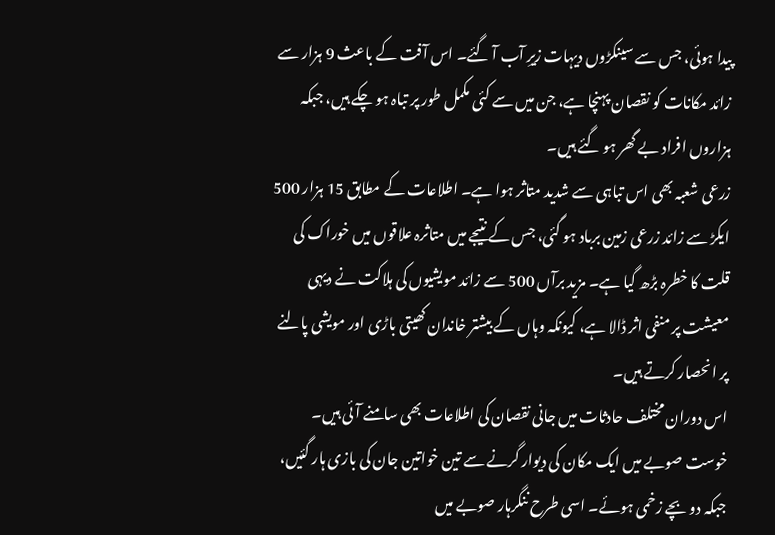پیدا ہوئی، جس سے سینکڑوں دیہات زیرِ آب آ گئے۔ اس آفت کے باعث 9 ہزار سے زائد مکانات کو نقصان پہنچا ہے، جن میں سے کئی مکمل طور پر تباہ ہو چکے ہیں، جبکہ ہزاروں افراد بے گھر ہو گئے ہیں۔
زرعی شعبہ بھی اس تباہی سے شدید متاثر ہوا ہے۔ اطلاعات کے مطابق 15 ہزار 500 ایکڑ سے زائد زرعی زمین برباد ہو گئی، جس کے نتیجے میں متاثرہ علاقوں میں خوراک کی قلت کا خطرہ بڑھ گیا ہے۔ مزید برآں 500 سے زائد مویشیوں کی ہلاکت نے دیہی معیشت پر منفی اثر ڈالا ہے، کیونکہ وہاں کے بیشتر خاندان کھیتی باڑی اور مویشی پالنے پر انحصار کرتے ہیں۔
اس دوران مختلف حادثات میں جانی نقصان کی اطلاعات بھی سامنے آئی ہیں۔ خوست صوبے میں ایک مکان کی دیوار گرنے سے تین خواتین جان کی بازی ہار گئیں، جبکہ دو بچے زخمی ہوئے۔ اسی طرح ننگرہار صوبے میں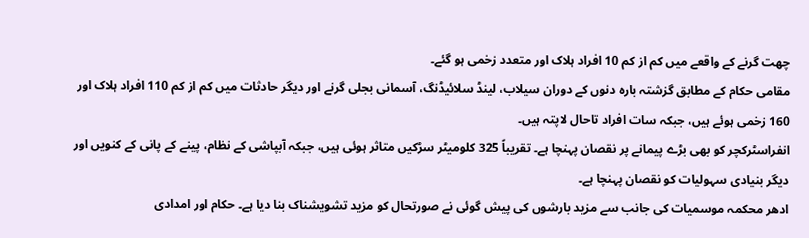چھت گرنے کے واقعے میں کم از کم 10 افراد ہلاک اور متعدد زخمی ہو گئے۔
مقامی حکام کے مطابق گزشتہ بارہ دنوں کے دوران سیلاب، لینڈ سلائیڈنگ، آسمانی بجلی گرنے اور دیگر حادثات میں کم از کم 110 افراد ہلاک اور 160 زخمی ہوئے ہیں، جبکہ سات افراد تاحال لاپتہ ہیں۔
انفراسٹرکچر کو بھی بڑے پیمانے پر نقصان پہنچا ہے۔ تقریباً 325 کلومیٹر سڑکیں متاثر ہوئی ہیں، جبکہ آبپاشی کے نظام، پینے کے پانی کے کنویں اور دیگر بنیادی سہولیات کو نقصان پہنچا ہے۔
ادھر محکمہ موسمیات کی جانب سے مزید بارشوں کی پیش گوئی نے صورتحال کو مزید تشویشناک بنا دیا ہے۔ حکام اور امدادی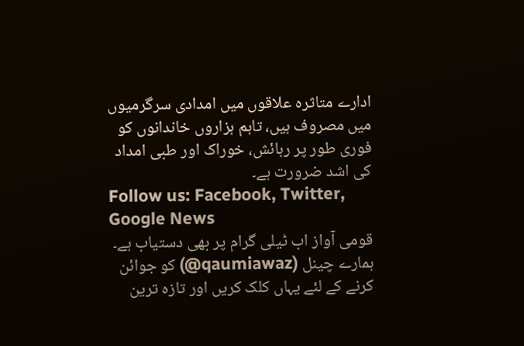ادارے متاثرہ علاقوں میں امدادی سرگرمیوں میں مصروف ہیں، تاہم ہزاروں خاندانوں کو فوری طور پر رہائش، خوراک اور طبی امداد کی اشد ضرورت ہے۔
Follow us: Facebook, Twitter, Google News
قومی آواز اب ٹیلی گرام پر بھی دستیاب ہے۔ ہمارے چینل (qaumiawaz@) کو جوائن کرنے کے لئے یہاں کلک کریں اور تازہ ترین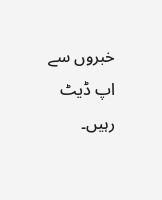خبروں سے اپ ڈیٹ رہیں۔